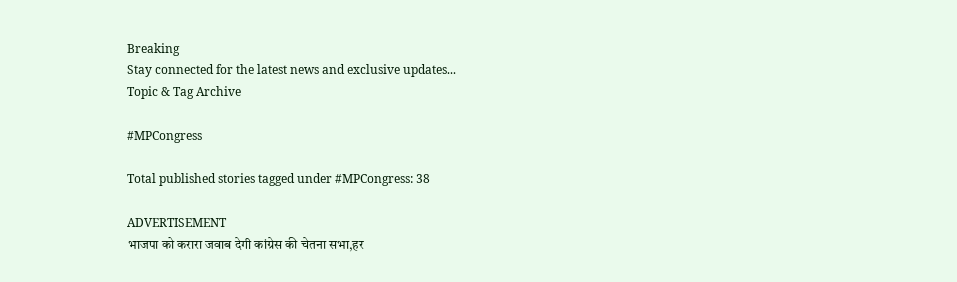Breaking
Stay connected for the latest news and exclusive updates...
Topic & Tag Archive

#MPCongress

Total published stories tagged under #MPCongress: 38

ADVERTISEMENT
भाजपा को करारा जवाब देगी कांग्रेस की चेतना सभा,हर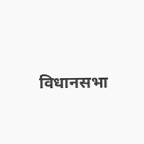विधानसभा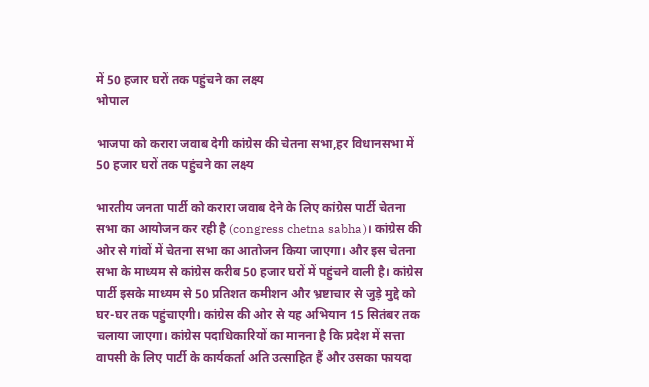में 50 हजार घरों तक पहुंचने का लक्ष्य
भोपाल

भाजपा को करारा जवाब देगी कांग्रेस की चेतना सभा,हर विधानसभा में 50 हजार घरों तक पहुंचने का लक्ष्य

भारतीय जनता पार्टी को करारा जवाब देने के लिए कांग्रेस पार्टी चेतना सभा का आयोजन कर रही है (congress chetna sabha)। कांग्रेस की ओर से गांवों में चेतना सभा का आतोजन किया जाएगा। और इस चेतना सभा के माध्यम से कांग्रेस करीब 50 हजार घरों में पहुंचने वाली है। कांग्रेस पार्टी इसके माध्यम से 50 प्रतिशत कमीशन और भ्रष्टाचार से जुड़े मुद्दे को घर-घर तक पहुंचाएगी। कांग्रेस की ओर से यह अभियान 15 सितंबर तक चलाया जाएगा। कांग्रेस पदाधिकारियों का मानना है कि प्रदेश में सत्ता वापसी के लिए पार्टी के कार्यकर्ता अति उत्साहित हैं और उसका फायदा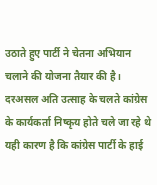उठाते हुए पार्टी ने चेतना अभियान चलाने की योजना तैयार की है। दरअसल अति उत्साह के चलते कांग्रेस के कार्यकर्ता निष्कृय होते चले जा रहे थे यही कारण है कि कांग्रेस पार्टी के हाई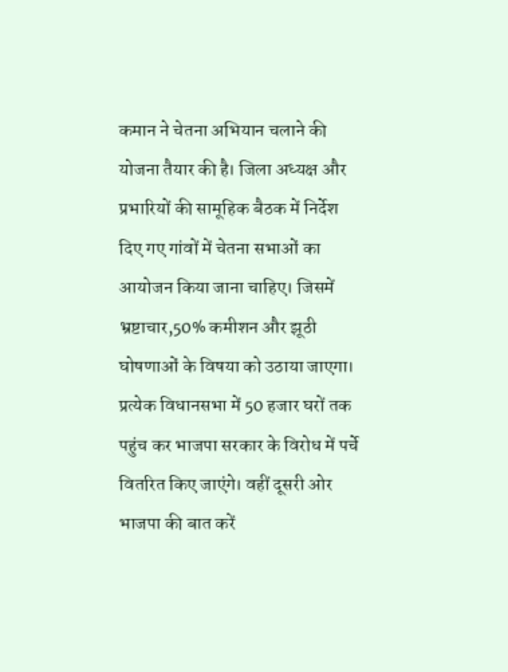कमान ने चेतना अभियान चलाने की योजना तैयार की है। जिला अध्यक्ष और प्रभारियों की सामूहिक बैठक में निर्देश दिए गए गांवों में चेतना सभाओं का आयोजन किया जाना चाहिए। जिसमें भ्रष्टाचार,50% कमीशन और झूठी घोषणाओं के विषया को उठाया जाएगा। प्रत्येक विधानसभा में 50 हजार घरों तक पहुंच कर भाजपा सरकार के विरोध में पर्चे वितरित किए जाएंगे। वहीं दूसरी ओर भाजपा की बात करें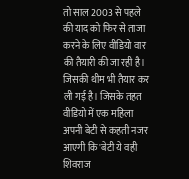तो साल 2003 से पहले की याद को फिर से ताजा करने के लिए वीडियो वार की तैयारी की जा रही है। जिसकी थीम भी तैयार कर ली गई है। जिसके तहत वीडियो में एक महिला अपनी बेटी से कहती नजर आएगी कि 'बेटी ये वही शिवराज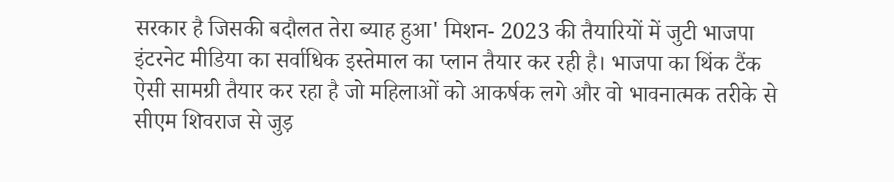सरकार है जिसकी बदौलत तेरा ब्याह हुआ' मिशन- 2023 की तैयारियों में जुटी भाजपा इंटरनेट मीडिया का सर्वाधिक इस्तेमाल का प्लान तैयार कर रही है। भाजपा का थिंक टैंक ऐसी सामग्री तैयार कर रहा है जो महिलाओं को आकर्षक लगे और वो भावनात्मक तरीके से सीएम शिवराज से जुड़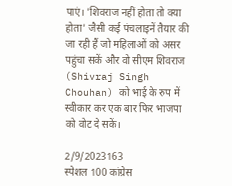पाएं। 'शिवराज नहीं होता तो क्या होता' जैसी कई पंचलाइनें तैयार की जा रही हैं जो महिलाओं को असर पहुंचा सकें और वो सीएम शिवराज (Shivraj Singh Chouhan) को भाई के रुप में स्वीकार कर एक बार फिर भाजपा को वोट दे सकें।

2/9/2023163
स्पेशल 100 कांग्रेस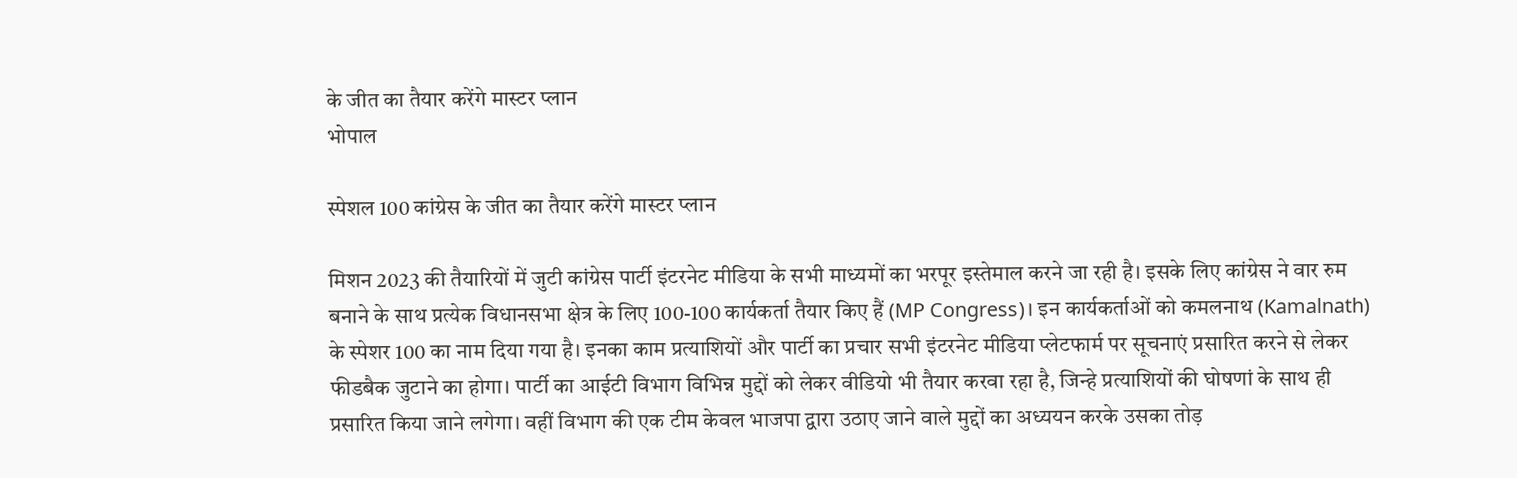के जीत का तैयार करेंगे मास्टर प्लान
भोपाल

स्पेशल 100 कांग्रेस के जीत का तैयार करेंगे मास्टर प्लान

मिशन 2023 की तैयारियों में जुटी कांग्रेस पार्टी इंटरनेट मीडिया के सभी माध्यमों का भरपूर इस्तेमाल करने जा रही है। इसके लिए कांग्रेस ने वार रुम बनाने के साथ प्रत्येक विधानसभा क्षेत्र के लिए 100-100 कार्यकर्ता तैयार किए हैं (MP Congress)। इन कार्यकर्ताओं को कमलनाथ (Kamalnath) के स्पेशर 100 का नाम दिया गया है। इनका काम प्रत्याशियों और पार्टी का प्रचार सभी इंटरनेट मीडिया प्लेटफार्म पर सूचनाएं प्रसारित करने से लेकर फीडबैक जुटाने का होगा। पार्टी का आईटी विभाग विभिन्न मुद्दों को लेकर वीडियो भी तैयार करवा रहा है, जिन्हे प्रत्याशियों की घोषणां के साथ ही प्रसारित किया जाने लगेगा। वहीं विभाग की एक टीम केवल भाजपा द्वारा उठाए जाने वाले मुद्दों का अध्ययन करके उसका तोड़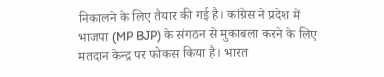निकालने के लिए तैयार की गई है। कांग्रेस ने प्रदेश में भाजपा (MP BJP) के संगठन से मुकाबला करने के लिए मतदान केन्द्र पर फोकस किया है। भारत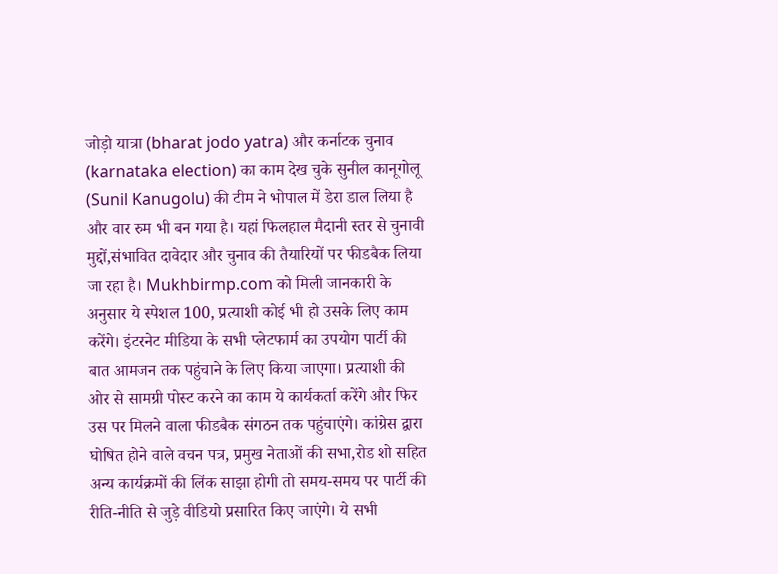जोड़ो यात्रा (bharat jodo yatra) और कर्नाटक चुनाव (karnataka election) का काम देख चुके सुनील कानूगोलू (Sunil Kanugolu) की टीम ने भोपाल में डेरा डाल लिया है और वार रुम भी बन गया है। यहां फिलहाल मैदानी स्तर से चुनावी मुद्दों,संभावित दावेदार और चुनाव की तैयारियों पर फीडबैक लिया जा रहा है। Mukhbirmp.com को मिली जानकारी के अनुसार ये स्पेशल 100, प्रत्याशी कोई भी हो उसके लिए काम करेंगे। इंटरनेट मीडिया के सभी प्लेटफार्म का उपयोग पार्टी की बात आमजन तक पहुंचाने के लिए किया जाएगा। प्रत्याशी की ओर से सामग्री पोस्ट करने का काम ये कार्यकर्ता करेंगे और फिर उस पर मिलने वाला फीडबैक संगठन तक पहुंचाएंगे। कांग्रेस द्वारा घोषित होने वाले वचन पत्र, प्रमुख नेताओं की सभा,रोड शो सहित अन्य कार्यक्रमों की लिंक साझा होगी तो समय-समय पर पार्टी की रीति-नीति से जुड़े वीडियो प्रसारित किए जाएंगे। ये सभी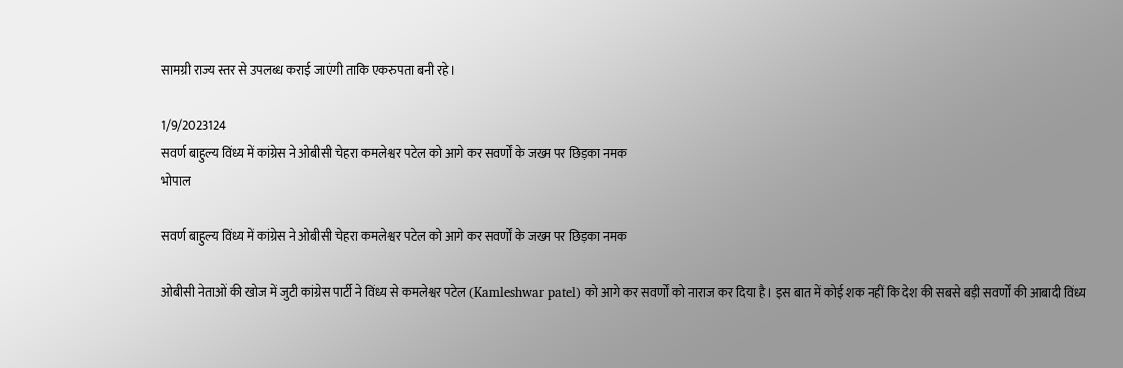सामग्री राज्य स्तर से उपलब्ध कराई जाएंगी ताकि एकरुपता बनी रहे।

1/9/2023124
सवर्ण बाहुल्य विंध्य में कांग्रेस ने ओबीसी चेहरा कमलेश्वर पटेल को आगे कर सवर्णों के जख्म पर छिड़का नमक
भोपाल

सवर्ण बाहुल्य विंध्य में कांग्रेस ने ओबीसी चेहरा कमलेश्वर पटेल को आगे कर सवर्णों के जख्म पर छिड़का नमक

ओबीसी नेताओं की खोज में जुटी कांग्रेस पार्टी ने विंध्य से कमलेश्वर पटेल (Kamleshwar patel) को आगे कर सवर्णों को नाराज कर दिया है। इस बात में कोई शक नहीं कि देश की सबसे बड़ी सवर्णों की आबादी विंध्य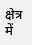क्षेत्र में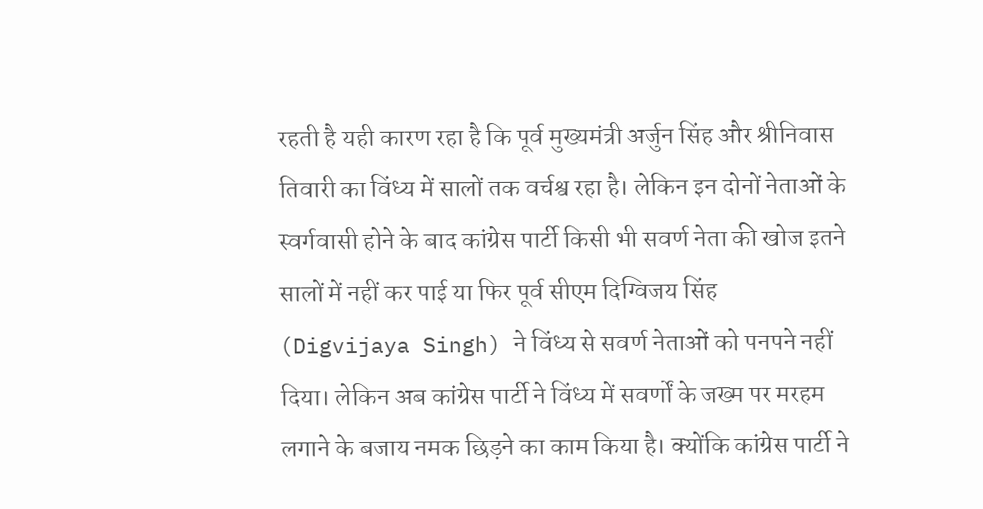रहती है यही कारण रहा है कि पूर्व मुख्यमंत्री अर्जुन सिंह और श्रीनिवास तिवारी का विंध्य में सालों तक वर्चश्व रहा है। लेकिन इन दोनों नेताओं के स्वर्गवासी होने के बाद कांग्रेस पार्टी किसी भी सवर्ण नेता की खोज इतने सालों में नहीं कर पाई या फिर पूर्व सीएम दिग्विजय सिंह (Digvijaya Singh) ने विंध्य से सवर्ण नेताओं को पनपने नहीं दिया। लेकिन अब कांग्रेस पार्टी ने विंध्य में सवर्णों के जख्म पर मरहम लगाने के बजाय नमक छिड़ने का काम किया है। क्योंकि कांग्रेस पार्टी ने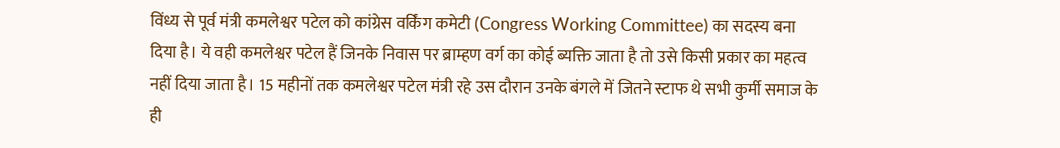विंध्य से पूर्व मंत्री कमलेश्वर पटेल को कांग्रेस वर्किंग कमेटी (Congress Working Committee) का सदस्य बना दिया है। ये वही कमलेश्वर पटेल हैं जिनके निवास पर ब्राम्हण वर्ग का कोई ब्यक्ति जाता है तो उसे किसी प्रकार का महत्व नहीं दिया जाता है। 15 महीनों तक कमलेश्वर पटेल मंत्री रहे उस दौरान उनके बंगले में जितने स्टाफ थे सभी कुर्मी समाज के ही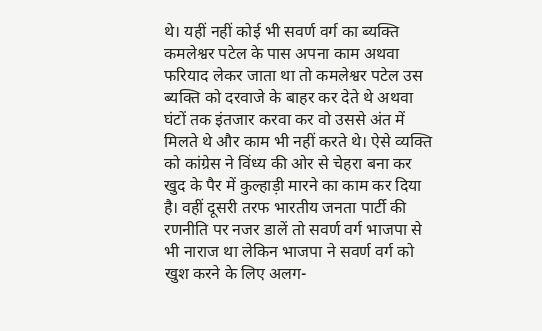थे। यहीं नहीं कोई भी सवर्ण वर्ग का ब्यक्ति कमलेश्वर पटेल के पास अपना काम अथवा फरियाद लेकर जाता था तो कमलेश्वर पटेल उस ब्यक्ति को दरवाजे के बाहर कर देते थे अथवा घंटों तक इंतजार करवा कर वो उससे अंत में मिलते थे और काम भी नहीं करते थे। ऐसे व्यक्ति को कांग्रेस ने विंध्य की ओर से चेहरा बना कर खुद के पैर में कुल्हाड़ी मारने का काम कर दिया है। वहीं दूसरी तरफ भारतीय जनता पार्टी की रणनीति पर नजर डालें तो सवर्ण वर्ग भाजपा से भी नाराज था लेकिन भाजपा ने सवर्ण वर्ग को खुश करने के लिए अलग-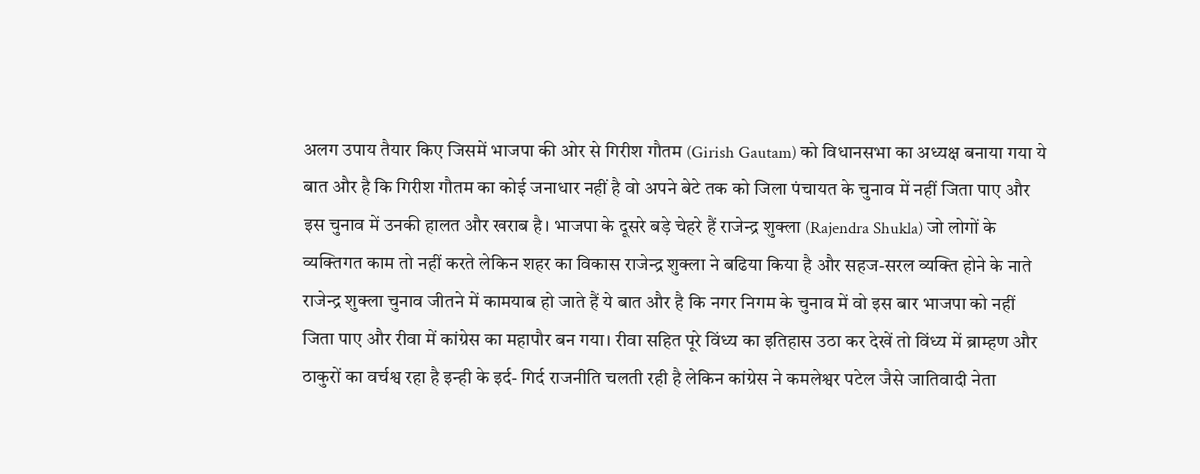अलग उपाय तैयार किए जिसमें भाजपा की ओर से गिरीश गौतम (Girish Gautam) को विधानसभा का अध्यक्ष बनाया गया ये बात और है कि गिरीश गौतम का कोई जनाधार नहीं है वो अपने बेटे तक को जिला पंचायत के चुनाव में नहीं जिता पाए और इस चुनाव में उनकी हालत और खराब है। भाजपा के दूसरे बड़े चेहरे हैं राजेन्द्र शुक्ला (Rajendra Shukla) जो लोगों के व्यक्तिगत काम तो नहीं करते लेकिन शहर का विकास राजेन्द्र शुक्ला ने बढिया किया है और सहज-सरल व्यक्ति होने के नाते राजेन्द्र शुक्ला चुनाव जीतने में कामयाब हो जाते हैं ये बात और है कि नगर निगम के चुनाव में वो इस बार भाजपा को नहीं जिता पाए और रीवा में कांग्रेस का महापौर बन गया। रीवा सहित पूरे विंध्य का इतिहास उठा कर देखें तो विंध्य में ब्राम्हण और ठाकुरों का वर्चश्व रहा है इन्ही के इर्द- गिर्द राजनीति चलती रही है लेकिन कांग्रेस ने कमलेश्वर पटेल जैसे जातिवादी नेता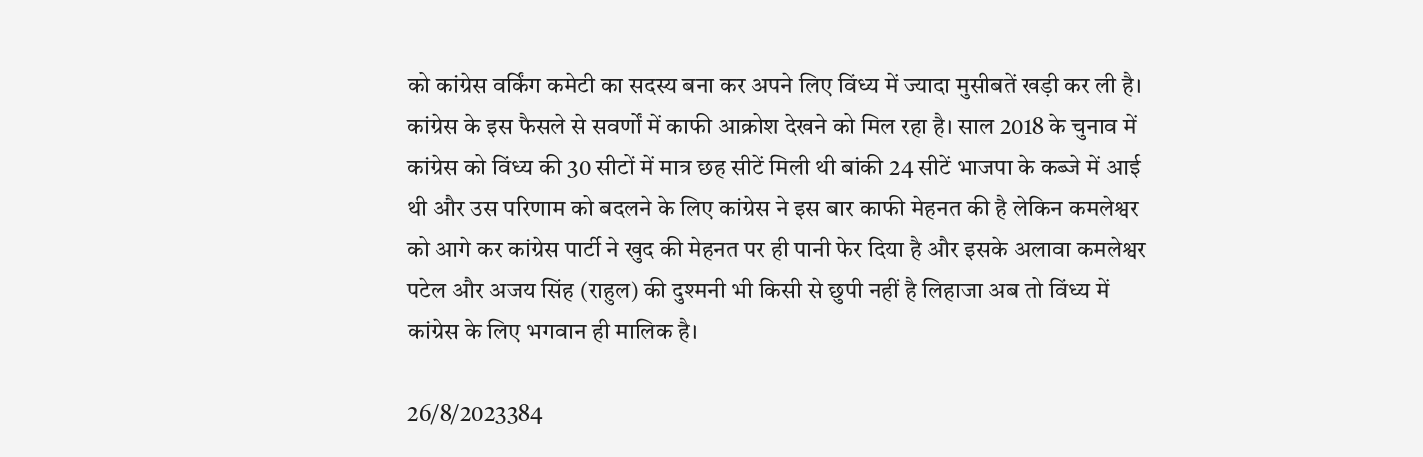को कांग्रेस वर्किंग कमेटी का सदस्य बना कर अपने लिए विंध्य में ज्यादा मुसीबतें खड़ी कर ली है। कांग्रेस के इस फैसले से सवर्णों में काफी आक्रोश देखने को मिल रहा है। साल 2018 के चुनाव में कांग्रेस को विंध्य की 30 सीटों में मात्र छह सीटें मिली थी बांकी 24 सीटें भाजपा के कब्जे में आई थी और उस परिणाम को बदलने के लिए कांग्रेस ने इस बार काफी मेहनत की है लेकिन कमलेश्वर को आगे कर कांग्रेस पार्टी ने खुद की मेहनत पर ही पानी फेर दिया है और इसके अलावा कमलेश्वर पटेल और अजय सिंह (राहुल) की दुश्मनी भी किसी से छुपी नहीं है लिहाजा अब तो विंध्य में कांग्रेस के लिए भगवान ही मालिक है।

26/8/2023384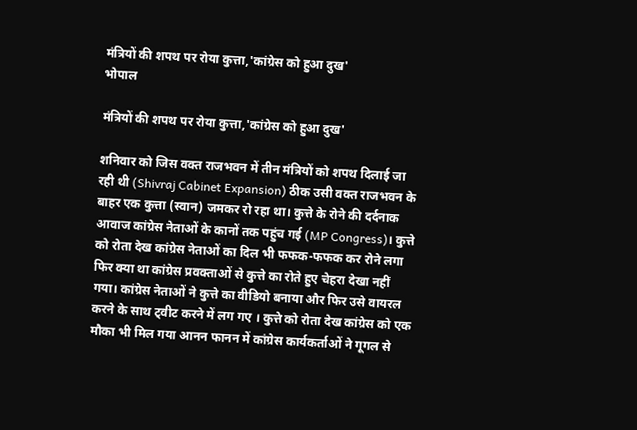मंत्रियों की शपथ पर रोया कुत्ता,'कांग्रेस को हुआ दुख'
भोपाल

मंत्रियों की शपथ पर रोया कुत्ता,'कांग्रेस को हुआ दुख'

शनिवार को जिस वक्त राजभवन में तीन मंत्रियों को शपथ दिलाई जा रही थी (Shivraj Cabinet Expansion) ठीक उसी वक्त राजभवन के बाहर एक कुत्ता (स्वान) जमकर रो रहा था। कुत्ते के रोने की दर्दनाक आवाज कांग्रेस नेताओं के कानों तक पहुंच गई (MP Congress)। कुत्ते को रोता देख कांग्रेस नेताओं का दिल भी फफक-फफक कर रोने लगा फिर क्या था कांग्रेस प्रवक्ताओं से कुत्ते का रोते हुए चेहरा देखा नहीं गया। कांग्रेस नेताओं ने कुत्ते का वीडियो बनाया और फिर उसे वायरल करने के साथ ट्वीट करने में लग गए । कुत्ते को रोता देख कांग्रेस को एक मौका भी मिल गया आनन फानन में कांग्रेस कार्यकर्ताओं ने गूगल से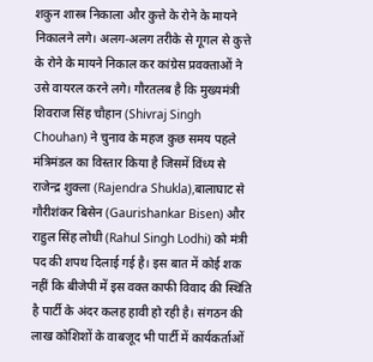शकुन शास्त्र निकाला और कुत्ते के रोने के मायने निकालने लगे। अलग-अलग तरीके से गूगल से कुत्ते के रोने के मायने निकाल कर कांग्रेस प्रवक्ताओं ने उसे वायरल करने लगे। गौरतलब है कि मुख्यमंत्री शिवराज सिंह चौहान (Shivraj Singh Chouhan) ने चुनाव के महज कुछ समय पहले मंत्रिमंडल का विस्तार किया है जिसमें विंध्य से राजेन्द्र शुक्ला (Rajendra Shukla),बालाघाट से गौरीशंकर बिसेन (Gaurishankar Bisen) और राहुल सिंह लोधी (Rahul Singh Lodhi) को मंत्री पद की शपथ दिलाई गई है। इस बात में कोई शक नहीं कि बीजेपी में इस वक्त काफी विवाद की स्थिति है पार्टी के अंदर कलह हावी हो रही है। संगठन की लाख कोशिशों के वाबजूद भी पार्टी में कार्यकर्ताओं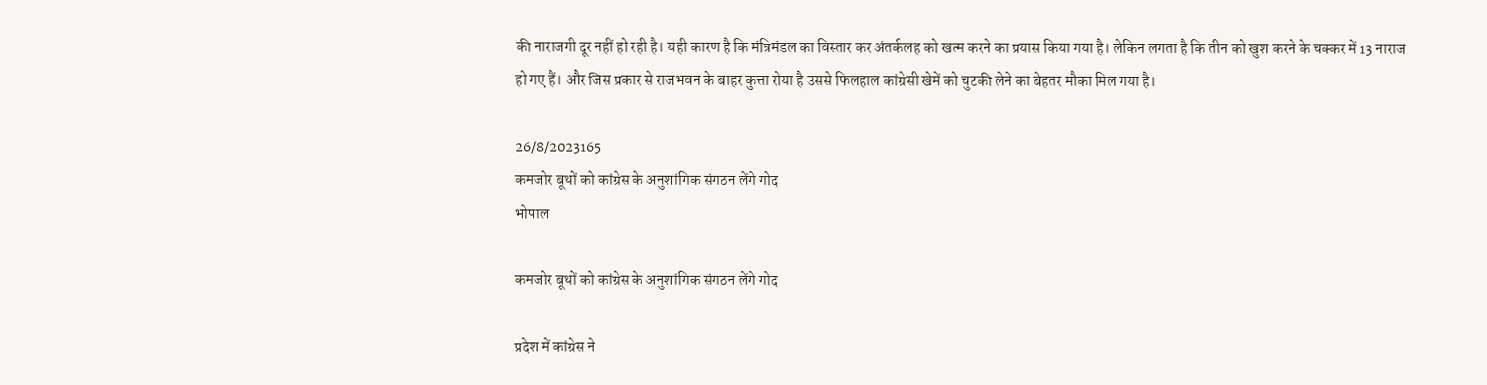की नाराजगी दूर नहीं हो रही है। यही कारण है कि मंत्रिमंडल का विस्तार कर अंतर्कलह को खत्म करने का प्रयास किया गया है। लेकिन लगता है कि तीन को खुश करने के चक्कर में 13 नाराज हो गए हैं। और जिस प्रकार से राजभवन के बाहर कुत्ता रोया है उससे फिलहाल कांग्रेसी खेमें को चुटकी लेने का बेहतर मौका मिल गया है।

26/8/2023165
कमजोर बूथों को कांग्रेस के अनुशांगिक संगठन लेंगे गोद
भोपाल

कमजोर बूथों को कांग्रेस के अनुशांगिक संगठन लेंगे गोद

प्रदेश में कांग्रेस ने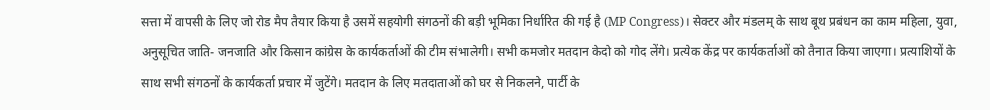सत्ता में वापसी के लिए जो रोड मैप तैयार किया है उसमें सहयोगी संगठनों की बड़ी भूमिका निर्धारित की गई है (MP Congress)। सेक्टर और मंडलम् के साथ बूथ प्रबंधन का काम महिला, युवा, अनुसूचित जाति- जनजाति और किसान कांग्रेस के कार्यकर्ताओं की टीम संभालेगी। सभी कमजोर मतदान केदो को गोद लेंगे। प्रत्येक केंद्र पर कार्यकर्ताओं को तैनात किया जाएगा। प्रत्याशियों के साथ सभी संगठनों के कार्यकर्ता प्रचार में जुटेंगे। मतदान के लिए मतदाताओं को घर से निकलने, पार्टी के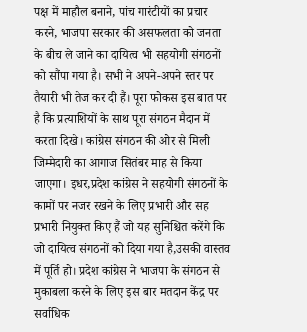पक्ष में माहौल बनाने, पांच गारंटीयों का प्रचार करने, भाजपा सरकार की असफलता को जनता के बीच ले जाने का दायित्व भी सहयोगी संगठनों को सौंपा गया है। सभी ने अपने-अपने स्तर पर तैयारी भी तेज कर दी हैं। पूरा फोकस इस बात पर है कि प्रत्याशियों के साथ पूरा संगठन मैदान में करता दिखे। कांग्रेस संगठन की ओर से मिली जिम्मेदारी का आगाज सितंबर माह से किया जाएगा। इधर,प्रदेश कांग्रेस ने सहयोगी संगठनों के कामों पर नजर रखने के लिए प्रभारी और सह प्रभारी नियुक्त किए हैं जो यह सुनिश्चित करेंगे कि जो दायित्व संगठनों को दिया गया है,उसकी वास्तव में पूर्ति हो। प्रदेश कांग्रेस ने भाजपा के संगठन से मुकाबला करने के लिए इस बार मतदान केंद्र पर सर्वाधिक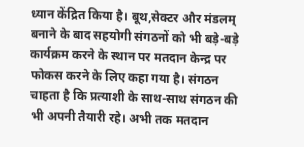ध्यान केंद्रित किया है। बूथ,सेक्टर और मंडलम् बनाने के बाद सहयोगी संगठनों को भी बड़े-बड़े कार्यक्रम करने के स्थान पर मतदान केन्द्र पर फोकस करने के लिए कहा गया है। संगठन चाहता है कि प्रत्याशी के साथ-साथ संगठन की भी अपनी तैयारी रहे। अभी तक मतदान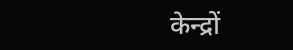केन्द्रों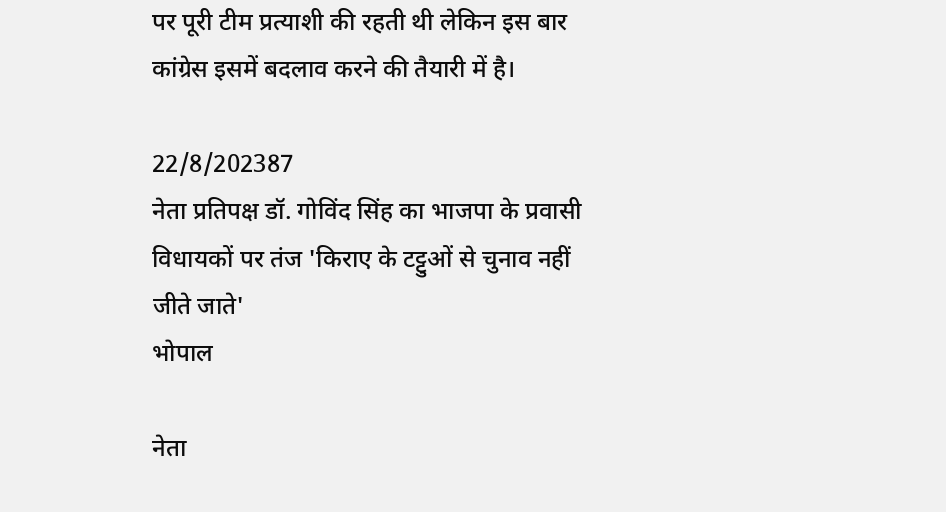पर पूरी टीम प्रत्याशी की रहती थी लेकिन इस बार कांग्रेस इसमें बदलाव करने की तैयारी में है।

22/8/202387
नेता प्रतिपक्ष डॉ. गोविंद सिंह का भाजपा के प्रवासी विधायकों पर तंज 'किराए के टट्टुओं से चुनाव नहीं जीते जाते'
भोपाल

नेता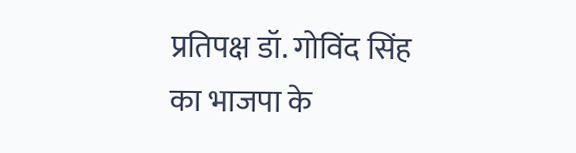प्रतिपक्ष डॉ. गोविंद सिंह का भाजपा के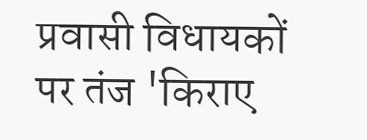प्रवासी विधायकों पर तंज 'किराए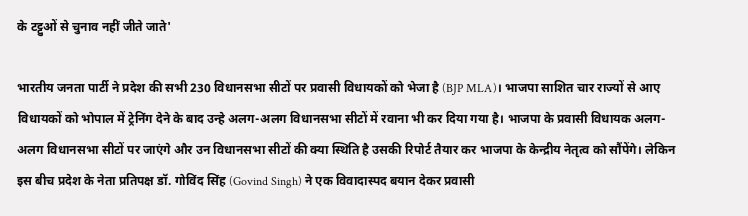के टट्टुओं से चुनाव नहीं जीते जाते'

भारतीय जनता पार्टी ने प्रदेश की सभी 230 विधानसभा सीटों पर प्रवासी विधायकों को भेजा है (BJP MLA)। भाजपा साशित चार राज्यों से आए विधायकों को भोपाल में ट्रेनिंग देने के बाद उन्हे अलग-अलग विधानसभा सीटों में रवाना भी कर दिया गया है। भाजपा के प्रवासी विधायक अलग-अलग विधानसभा सीटों पर जाएंगे और उन विधानसभा सीटों की क्या स्थिति है उसकी रिपोर्ट तैयार कर भाजपा के केन्द्रीय नेतृत्व को सौंपेंगे। लेकिन इस बीच प्रदेश के नेता प्रतिपक्ष डॉ. गोविंद सिंह (Govind Singh) ने एक विवादास्पद बयान देकर प्रवासी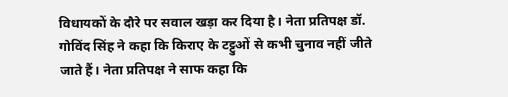विधायकों के दौरे पर सवाल खड़ा कर दिया है। नेता प्रतिपक्ष डॉ. गोविंद सिंह ने कहा कि किराए के टट्टुओं से कभी चुनाव नहीं जीते जाते हैं। नेता प्रतिपक्ष ने साफ कहा कि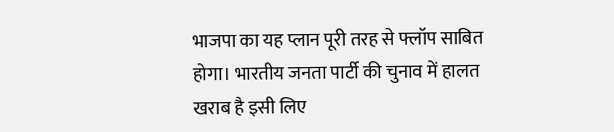भाजपा का यह प्लान पूरी तरह से फ्लॉप साबित होगा। भारतीय जनता पार्टी की चुनाव में हालत खराब है इसी लिए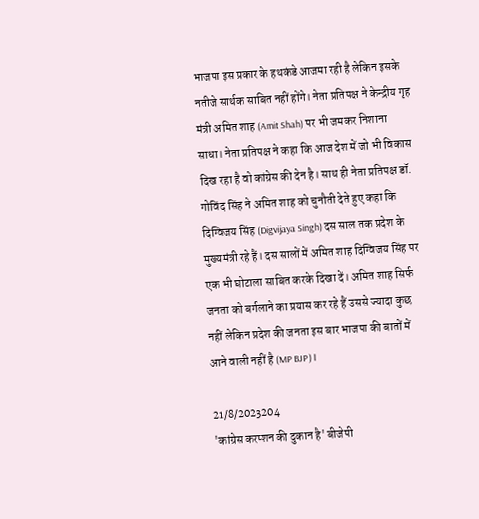भाजपा इस प्रकार के हथकंडे आजमा रही है लेकिन इसके नतीजे सार्थक साबित नहीं होंगे। नेता प्रतिपक्ष ने केन्द्रीय गृह मंत्री अमित शाह (Amit Shah) पर भी जमकर निशाना साधा। नेता प्रतिपक्ष ने कहा कि आज देश में जो भी विकास दिख रहा है वो कांग्रेस की देन है। साथ ही नेता प्रतिपक्ष डॉ. गोविंद सिंह ने अमित शाह को चुनौती देते हुए कहा कि दिग्विजय सिंह (Digvijaya Singh) दस साल तक प्रदेश के मुख्यमंत्री रहे हैं। दस सालों में अमित शाह दिग्विजय सिंह पर एक भी घोटाला साबित करके दिखा दें। अमित शाह सिर्फ जनता को बर्गलाने का प्रयास कर रहे हैं उससे ज्यादा कुछ नहीं लेकिन प्रदेश की जनता इस बार भाजपा की बातों में आने वाली नहीं है (MP BJP)।

21/8/2023204
'कांग्रेस करप्शन की दुकान है' बीजेपी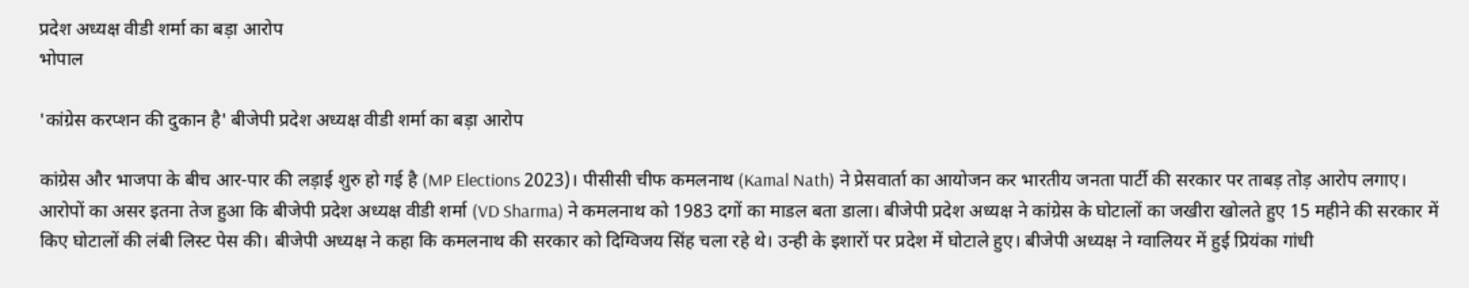प्रदेश अध्यक्ष वीडी शर्मा का बड़ा आरोप
भोपाल

'कांग्रेस करप्शन की दुकान है' बीजेपी प्रदेश अध्यक्ष वीडी शर्मा का बड़ा आरोप

कांग्रेस और भाजपा के बीच आर-पार की लड़ाई शुरु हो गई है (MP Elections 2023)। पीसीसी चीफ कमलनाथ (Kamal Nath) ने प्रेसवार्ता का आयोजन कर भारतीय जनता पार्टी की सरकार पर ताबड़ तोड़ आरोप लगाए। आरोपों का असर इतना तेज हुआ कि बीजेपी प्रदेश अध्यक्ष वीडी शर्मा (VD Sharma) ने कमलनाथ को 1983 दगों का माडल बता डाला। बीजेपी प्रदेश अध्यक्ष ने कांग्रेस के घोटालों का जखीरा खोलते हुए 15 महीने की सरकार में किए घोटालों की लंबी लिस्ट पेस की। बीजेपी अध्यक्ष ने कहा कि कमलनाथ की सरकार को दिग्विजय सिंह चला रहे थे। उन्ही के इशारों पर प्रदेश में घोटाले हुए। बीजेपी अध्यक्ष ने ग्वालियर में हुई प्रियंका गांधी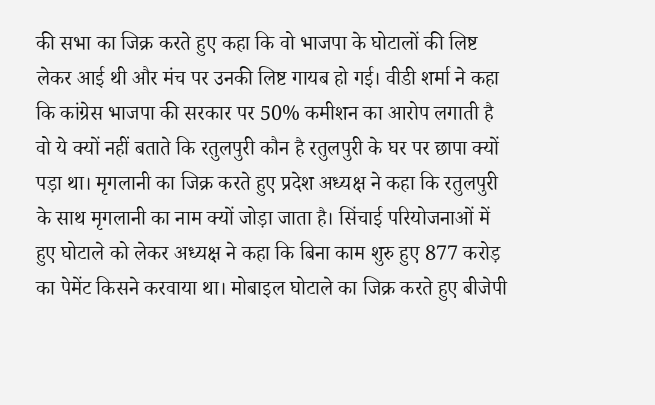की सभा का जिक्र करते हुए कहा कि वो भाजपा के घोटालों की लिष्ट लेकर आई थी और मंच पर उनकी लिष्ट गायब हो गई। वीडी शर्मा ने कहा कि कांग्रेस भाजपा की सरकार पर 50% कमीशन का आरोप लगाती है वो ये क्यों नहीं बताते कि रतुलपुरी कौन है रतुलपुरी के घर पर छापा क्यों पड़ा था। मृगलानी का जिक्र करते हुए प्रदेश अध्यक्ष ने कहा कि रतुलपुरी के साथ मृगलानी का नाम क्यों जोड़ा जाता है। सिंचाई परियोजनाओं में हुए घोटाले को लेकर अध्यक्ष ने कहा कि बिना काम शुरु हुए 877 करोड़ का पेमेंट किसने करवाया था। मोबाइल घोटाले का जिक्र करते हुए बीजेपी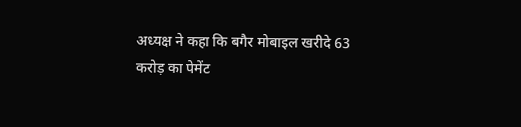अध्यक्ष ने कहा कि बगैर मोबाइल खरीदे 63 करोड़ का पेमेंट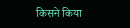किसने किया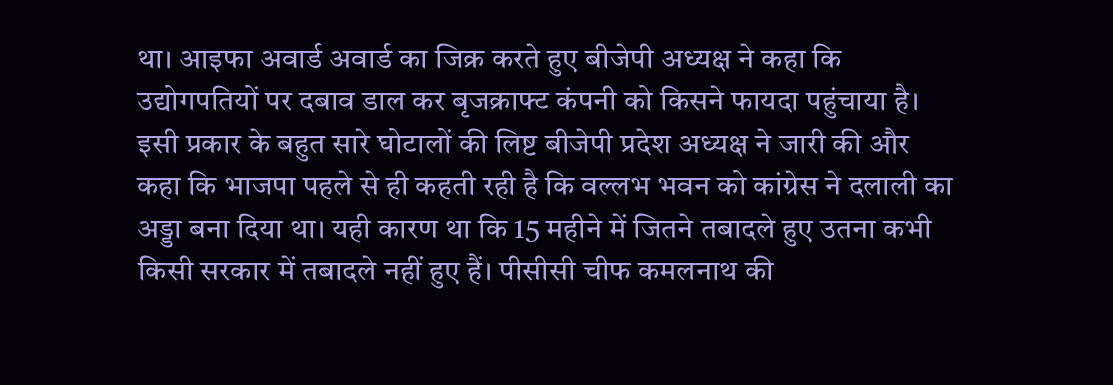था। आइफा अवार्ड अवार्ड का जिक्र करते हुए बीजेपी अध्यक्ष ने कहा कि उद्योगपतियों पर दबाव डाल कर बृजक्राफ्ट कंपनी को किसने फायदा पहुंचाया है। इसी प्रकार के बहुत सारे घोटालों की लिष्ट बीजेपी प्रदेश अध्यक्ष ने जारी की और कहा कि भाजपा पहले से ही कहती रही है कि वल्लभ भवन को कांग्रेस ने दलाली का अड्डा बना दिया था। यही कारण था कि 15 महीने में जितने तबादले हुए उतना कभी किसी सरकार में तबादले नहीं हुए हैं। पीसीसी चीफ कमलनाथ की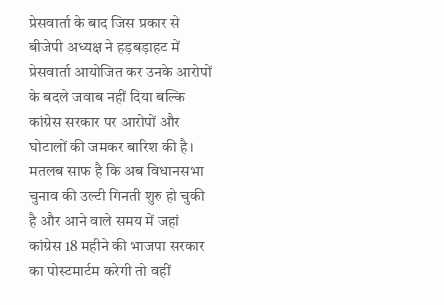प्रेसवार्ता के बाद जिस प्रकार से बीजेपी अध्यक्ष ने हड़बड़ाहट में प्रेसवार्ता आयोजित कर उनके आरोपों के बदले जवाब नहीं दिया बल्कि कांग्रेस सरकार पर आरोपों और घोटालों की जमकर बारिश की है। मतलब साफ है कि अब विधानसभा चुनाव की उल्टी गिनती शुरु हो चुकी है और आने वाले समय में जहां कांग्रेस 18 महीने की भाजपा सरकार का पोस्टमार्टम करेगी तो वहीं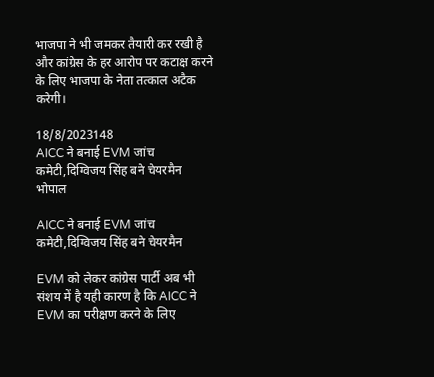भाजपा ने भी जमकर तैयारी कर रखी है और कांग्रेस के हर आरोप पर कटाक्ष करने के लिए भाजपा के नेता तत्काल अटैक करेगी।

18/8/2023148
AICC ने बनाई EVM जांच कमेटी,दिग्विजय सिंह बने चेयरमैन
भोपाल

AICC ने बनाई EVM जांच कमेटी,दिग्विजय सिंह बने चेयरमैन

EVM को लेकर कांग्रेस पार्टी अब भी संशय में है यही कारण है कि AICC ने EVM का परीक्षण करने के लिए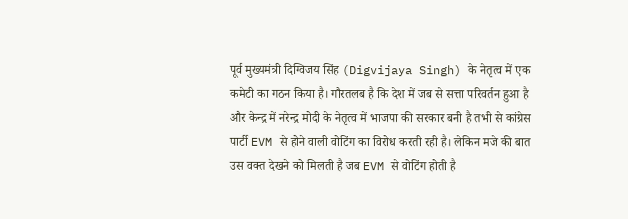पूर्व मुख्यमंत्री दिग्विजय सिंह (Digvijaya Singh) के नेतृत्व में एक कमेटी का गठन किया है। गौरतलब है कि देश में जब से सत्ता परिवर्तन हुआ है और केन्द्र में नरेन्द्र मोदी के नेतृत्व में भाजपा की सरकार बनी है तभी से कांग्रेस पार्टी EVM से होने वाली वोटिंग का विरोध करती रही है। लेकिन मजे की बात उस वक्त देखने को मिलती है जब EVM से वोटिंग होती है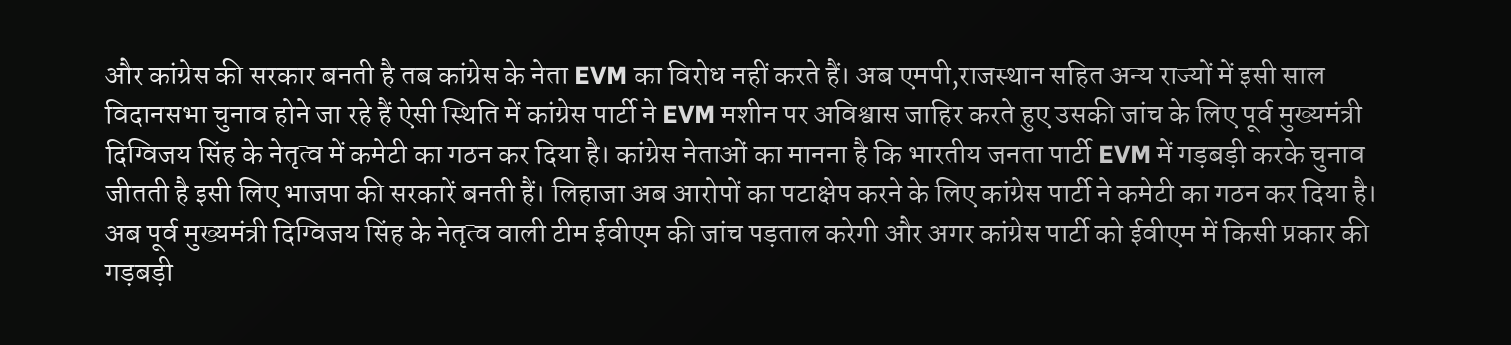और कांग्रेस की सरकार बनती है तब कांग्रेस के नेता EVM का विरोध नहीं करते हैं। अब एमपी,राजस्थान सहित अन्य राज्यों में इसी साल विदानसभा चुनाव होने जा रहे हैं ऐसी स्थिति में कांग्रेस पार्टी ने EVM मशीन पर अविश्वास जाहिर करते हुए उसकी जांच के लिए पूर्व मुख्यमंत्री दिग्विजय सिंह के नेतृत्व में कमेटी का गठन कर दिया है। कांग्रेस नेताओं का मानना है कि भारतीय जनता पार्टी EVM में गड़बड़ी करके चुनाव जीतती है इसी लिए भाजपा की सरकारें बनती हैं। लिहाजा अब आरोपों का पटाक्षेप करने के लिए कांग्रेस पार्टी ने कमेटी का गठन कर दिया है। अब पूर्व मुख्यमंत्री दिग्विजय सिंह के नेतृत्व वाली टीम ईवीएम की जांच पड़ताल करेगी और अगर कांग्रेस पार्टी को ईवीएम में किसी प्रकार की गड़बड़ी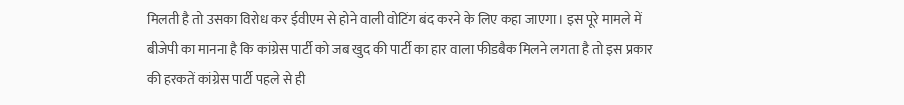मिलती है तो उसका विरोध कर ईवीएम से होने वाली वोटिंग बंद करने के लिए कहा जाएगा। इस पूरे मामले में बीजेपी का मानना है कि कांग्रेस पार्टी को जब खुद की पार्टी का हार वाला फीडबैक मिलने लगता है तो इस प्रकार की हरकतें कांग्रेस पार्टी पहले से ही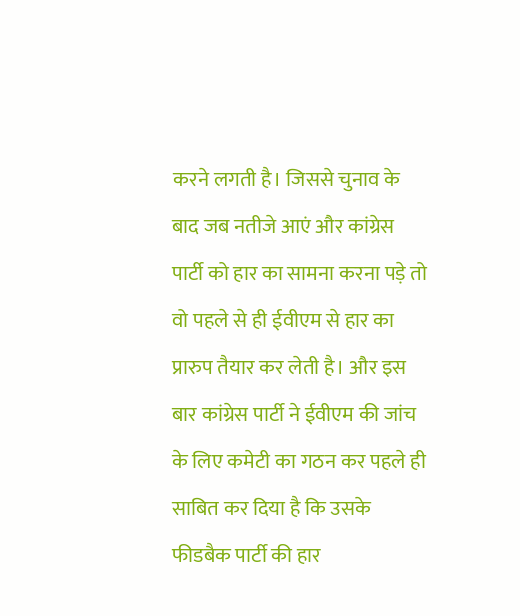करने लगती है। जिससे चुनाव के बाद जब नतीजे आएं और कांग्रेस पार्टी को हार का सामना करना पड़े तो वो पहले से ही ईवीएम से हार का प्रारुप तैयार कर लेती है। और इस बार कांग्रेस पार्टी ने ईवीएम की जांच के लिए कमेटी का गठन कर पहले ही साबित कर दिया है कि उसके फीडबैक पार्टी की हार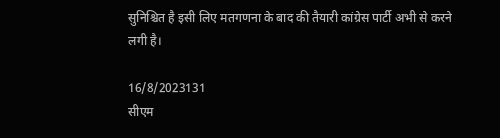सुनिश्चित है इसी लिए मतगणना के बाद की तैयारी कांग्रेस पार्टी अभी से करने लगी है।

16/8/2023131
सीएम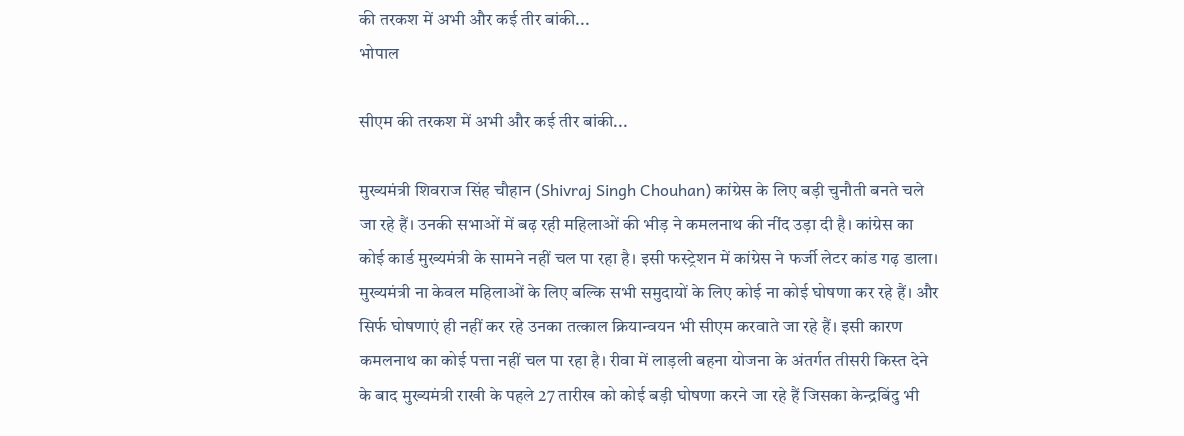की तरकश में अभी और कई तीर बांकी...
भोपाल

सीएम की तरकश में अभी और कई तीर बांकी...

मुख्यमंत्री शिवराज सिंह चौहान (Shivraj Singh Chouhan) कांग्रेस के लिए बड़ी चुनौती बनते चले जा रहे हैं। उनकी सभाओं में बढ़ रही महिलाओं की भीड़ ने कमलनाथ की नींद उड़ा दी है। कांग्रेस का कोई कार्ड मुख्यमंत्री के सामने नहीं चल पा रहा है। इसी फस्ट्रेशन में कांग्रेस ने फर्जी लेटर कांड गढ़ डाला। मुख्यमंत्री ना केवल महिलाओं के लिए बल्कि सभी समुदायों के लिए कोई ना कोई घोषणा कर रहे हैं। और सिर्फ घोषणाएं ही नहीं कर रहे उनका तत्काल क्रियान्वयन भी सीएम करवाते जा रहे हैं। इसी कारण कमलनाथ का कोई पत्ता नहीं चल पा रहा है। रीवा में लाड़ली बहना योजना के अंतर्गत तीसरी किस्त देने के बाद मुख्यमंत्री राखी के पहले 27 तारीख को कोई बड़ी घोषणा करने जा रहे हैं जिसका केन्द्रबिंदु भी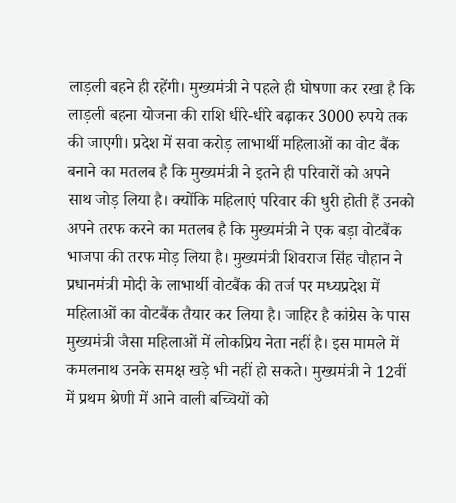लाड़ली बहने ही रहेंगी। मुख्यमंत्री ने पहले ही घोषणा कर रखा है कि लाड़ली बहना योजना की राशि धीरे-धीरे बढ़ाकर 3000 रुपये तक की जाएगी। प्रदेश में सवा करोड़ लाभार्थी महिलाओं का वोट बैंक बनाने का मतलब है कि मुख्यमंत्री ने इतने ही परिवारों को अपने साथ जोड़ लिया है। क्योंकि महिलाएं परिवार की धुरी होती हैं उनको अपने तरफ करने का मतलब है कि मुख्यमंत्री ने एक बड़ा वोटबैंक भाजपा की तरफ मोड़ लिया है। मुख्यमंत्री शिवराज सिंह चौहान ने प्रधानमंत्री मोदी के लाभार्थी वोटबैंक की तर्ज पर मध्यप्रदेश में महिलाओं का वोटबैंक तैयार कर लिया है। जाहिर है कांग्रेस के पास मुख्यमंत्री जैसा महिलाओं में लोकप्रिय नेता नहीं है। इस मामले में कमलनाथ उनके समक्ष खड़े भी नहीं हो सकते। मुख्यमंत्री ने 12वीं में प्रथम श्रेणी में आने वाली बच्चियों को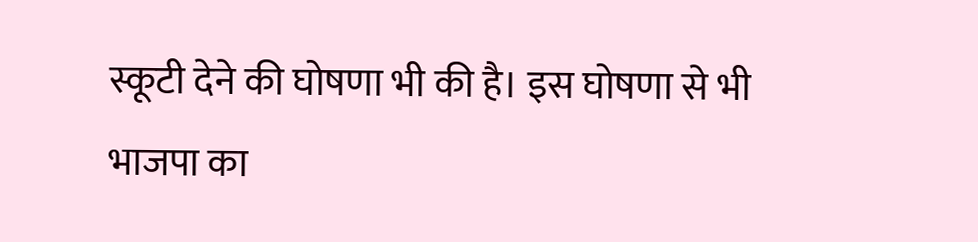स्कूटी देने की घोषणा भी की है। इस घोषणा से भी भाजपा का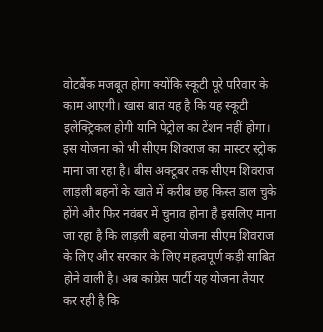वोटबैंक मजबूत होगा क्योंकि स्कूटी पूरे परिवार के काम आएगी। खास बात यह है कि यह स्कूटी इलेक्ट्रिकल होगी यानि पेट्रोल का टेंशन नहीं होगा। इस योजना को भी सीएम शिवराज का मास्टर स्ट्रोक माना जा रहा है। बीस अक्टूबर तक सीएम शिवराज लाड़ली बहनों के खाते में करीब छह किस्त डाल चुके होंगे और फिर नवंबर में चुनाव होना है इसलिए माना जा रहा है कि लाड़ली बहना योजना सीएम शिवराज के लिए और सरकार के लिए महत्वपूर्ण कड़ी साबित होने वाली है। अब कांग्रेस पार्टी यह योजना तैयार कर रही है कि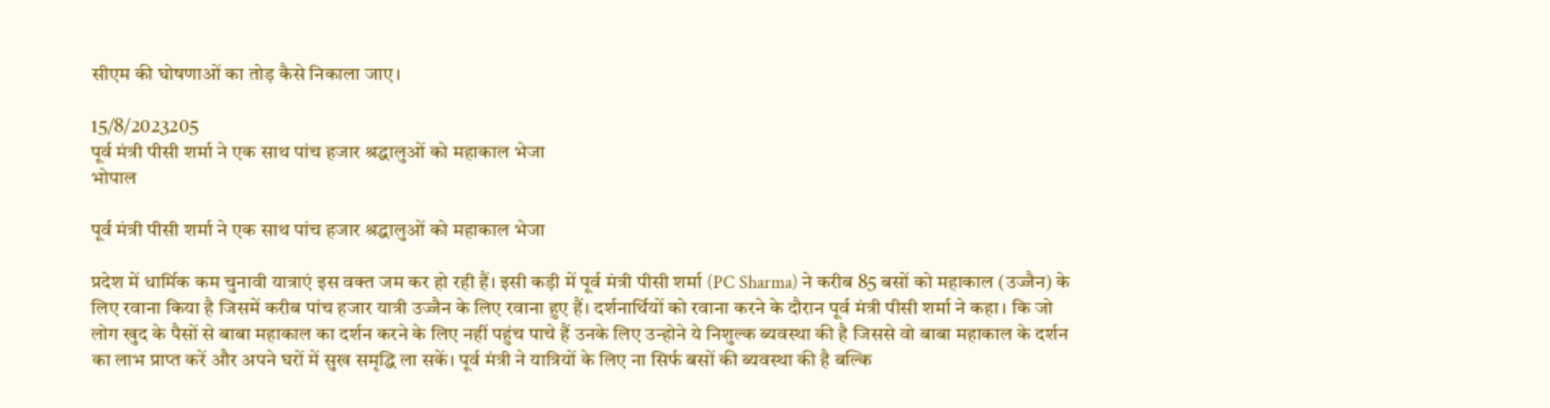सीएम की घोषणाओं का तोड़ कैसे निकाला जाए।

15/8/2023205
पूर्व मंत्री पीसी शर्मा ने एक साथ पांच हजार श्रद्धालुओं को महाकाल भेजा
भोपाल

पूर्व मंत्री पीसी शर्मा ने एक साथ पांच हजार श्रद्धालुओं को महाकाल भेजा

प्रदेश में धार्मिक कम चुनावी यात्राएं इस वक्त जम कर हो रही हैं। इसी कड़ी में पूर्व मंत्री पीसी शर्मा (PC Sharma) ने करीब 85 बसों को महाकाल (उज्जैन) के लिए रवाना किया है जिसमें करीब पांच हजार यात्री उज्जैन के लिए रवाना हुए हैं। दर्शनार्थियों को रवाना करने के दौरान पूर्व मंत्री पीसी शर्मा ने कहा। कि जो लोग खुद के पैसों से बाबा महाकाल का दर्शन करने के लिए नहीं पहुंच पाचे हैं उनके लिए उन्होने ये निशुल्क ब्यवस्था की है जिससे वो बाबा महाकाल के दर्शन का लाभ प्राप्त करें और अपने घरों में सुख समृद्धि ला सकें। पूर्व मंत्री ने यात्रियों के लिए ना सिर्फ बसों की ब्यवस्था की है बल्कि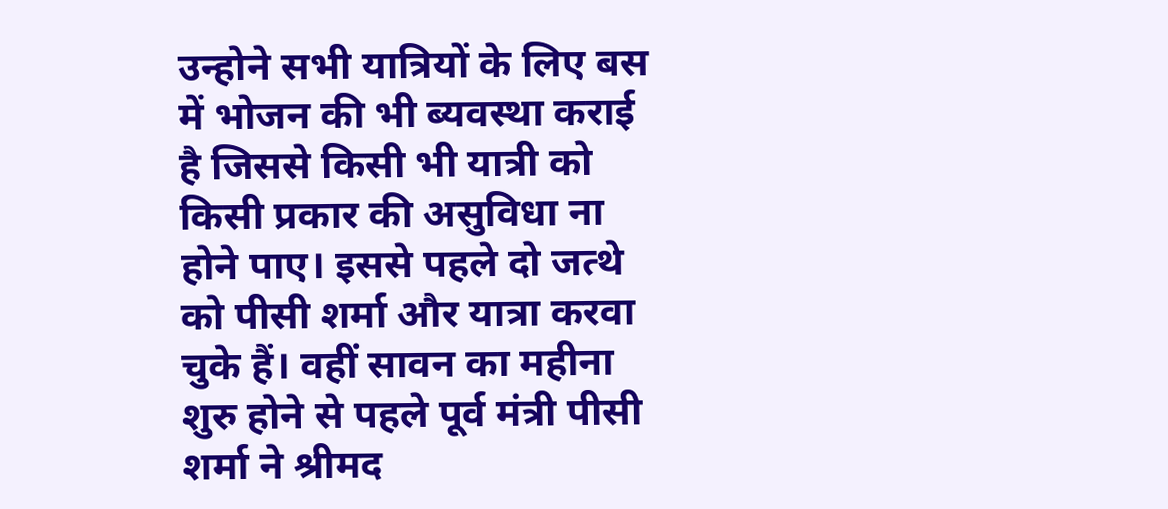उन्होने सभी यात्रियों के लिए बस में भोजन की भी ब्यवस्था कराई है जिससे किसी भी यात्री को किसी प्रकार की असुविधा ना होने पाए। इससे पहले दो जत्थे को पीसी शर्मा और यात्रा करवा चुके हैं। वहीं सावन का महीना शुरु होने से पहले पूर्व मंत्री पीसी शर्मा ने श्रीमद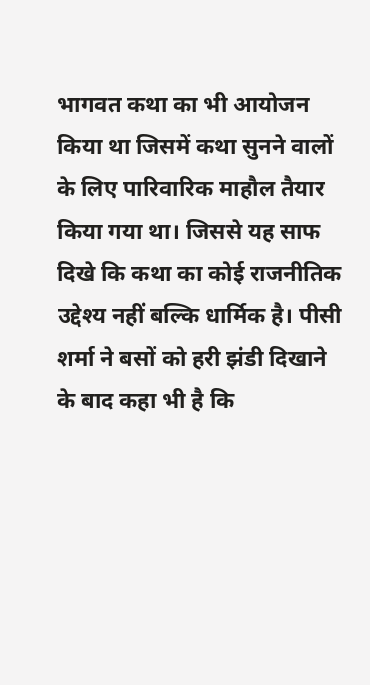भागवत कथा का भी आयोजन किया था जिसमें कथा सुनने वालों के लिए पारिवारिक माहौल तैयार किया गया था। जिससे यह साफ दिखे कि कथा का कोई राजनीतिक उद्देश्य नहीं बल्कि धार्मिक है। पीसी शर्मा ने बसों को हरी झंडी दिखाने के बाद कहा भी है कि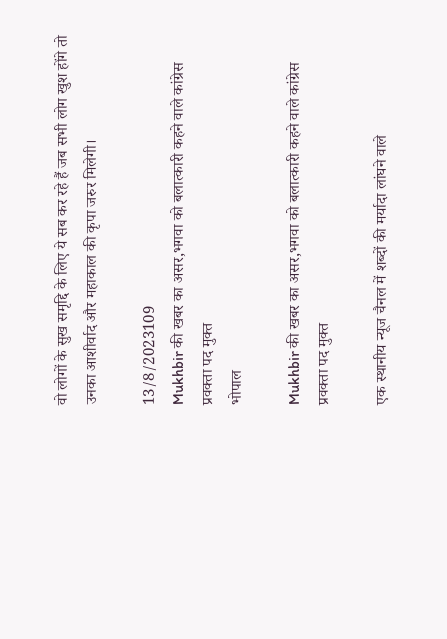वो लोगों के सुख समृद्दि के लिए ये सब कर रहे हैं जब सभी लोग खुश होंगे तो उनका आशीर्वाद और महाकाल की कृपा जरुर मिलेगी।

13/8/2023109
Mukhbir की खबर का असर,भगवा को बलात्कारी कहने वाले कांग्रेस प्रवक्ता पद मुक्त
भोपाल

Mukhbir की खबर का असर,भगवा को बलात्कारी कहने वाले कांग्रेस प्रवक्ता पद मुक्त

एक स्थानीय न्यूज चैनल में शब्दों की मर्यादा लांघने वाले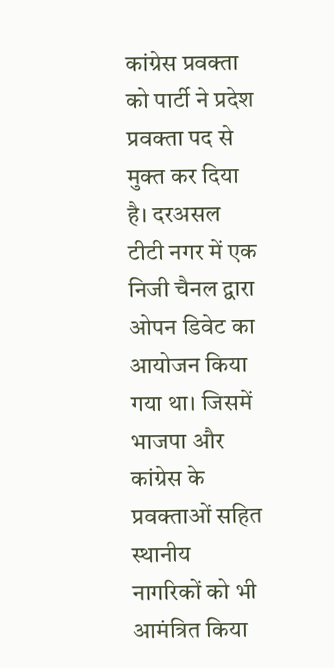कांग्रेस प्रवक्ता को पार्टी ने प्रदेश प्रवक्ता पद से मुक्त कर दिया है। दरअसल टीटी नगर में एक निजी चैनल द्वारा ओपन डिवेट का आयोजन किया गया था। जिसमें भाजपा और कांग्रेस के प्रवक्ताओं सहित स्थानीय नागरिकों को भी आमंत्रित किया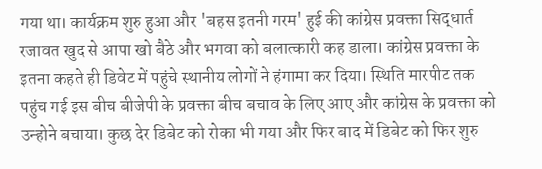गया था। कार्यक्रम शुरु हुआ और 'बहस इतनी गरम' हुई की कांग्रेस प्रवक्ता सिद्धार्त रजावत खुद से आपा खो बैठे और भगवा को बलात्कारी कह डाला। कांग्रेस प्रवक्ता के इतना कहते ही डिवेट में पहुंचे स्थानीय लोगों ने हंगामा कर दिया। स्थिति मारपीट तक पहुंच गई इस बीच बीजेपी के प्रवक्ता बीच बचाव के लिए आए और कांग्रेस के प्रवक्ता को उन्होने बचाया। कुछ देर डिबेट को रोका भी गया और फिर बाद में डिबेट को फिर शुरु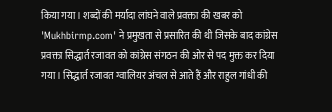किया गया। शब्दों की मर्यादा लांघने वाले प्रवक्ता की खबर को 'Mukhbirmp.com' ने प्रमुखता से प्रसारित की थी जिसके बाद कांग्रेस प्रवक्ता सिद्धार्त रजावत को कांग्रेस संगठन की ओर से पद मुक्त कर दिया गया। सिद्धार्त रजावत ग्वालियर अंचल से आते हैं और राहुल गांधी की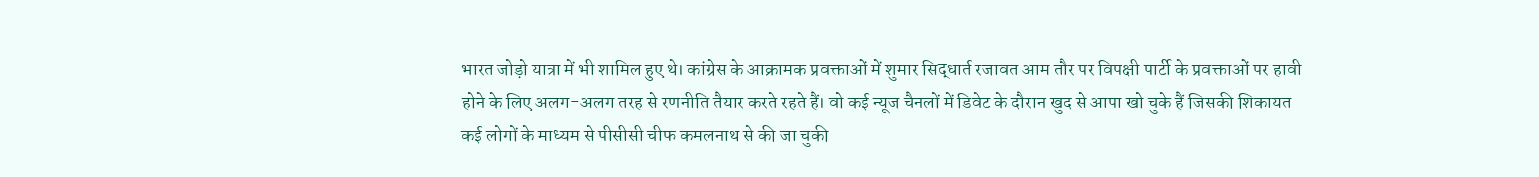भारत जोड़ो यात्रा में भी शामिल हुए थे। कांग्रेस के आक्रामक प्रवक्ताओं में शुमार सिद्धार्त रजावत आम तौर पर विपक्षी पार्टी के प्रवक्ताओं पर हावी होने के लिए अलग-अलग तरह से रणनीति तैयार करते रहते हैं। वो कई न्यूज चैनलों में डिवेट के दौरान खुद से आपा खो चुके हैं जिसकी शिकायत कई लोगों के माध्यम से पीसीसी चीफ कमलनाथ से की जा चुकी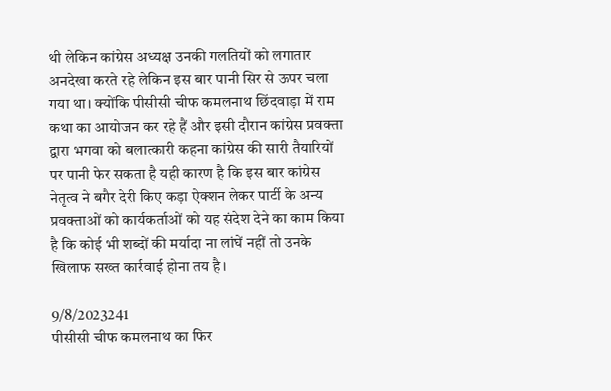थी लेकिन कांग्रेस अध्यक्ष उनकी गलतियों को लगातार अनदेखा करते रहे लेकिन इस बार पानी सिर से ऊपर चला गया था। क्योंकि पीसीसी चीफ कमलनाथ छिंदवाड़ा में राम कथा का आयोजन कर रहे हैं और इसी दौरान कांग्रेस प्रवक्ता द्वारा भगवा को बलात्कारी कहना कांग्रेस की सारी तैयारियों पर पानी फेर सकता है यही कारण है कि इस बार कांग्रेस नेतृत्व ने बगैर देरी किए कड़ा ऐक्शन लेकर पार्टी के अन्य प्रवक्ताओं को कार्यकर्ताओं को यह संदेश देने का काम किया है कि कोई भी शब्दों की मर्यादा ना लांघें नहीं तो उनके खिलाफ सख्त कार्रवाई होना तय है।

9/8/2023241
पीसीसी चीफ कमलनाथ का फिर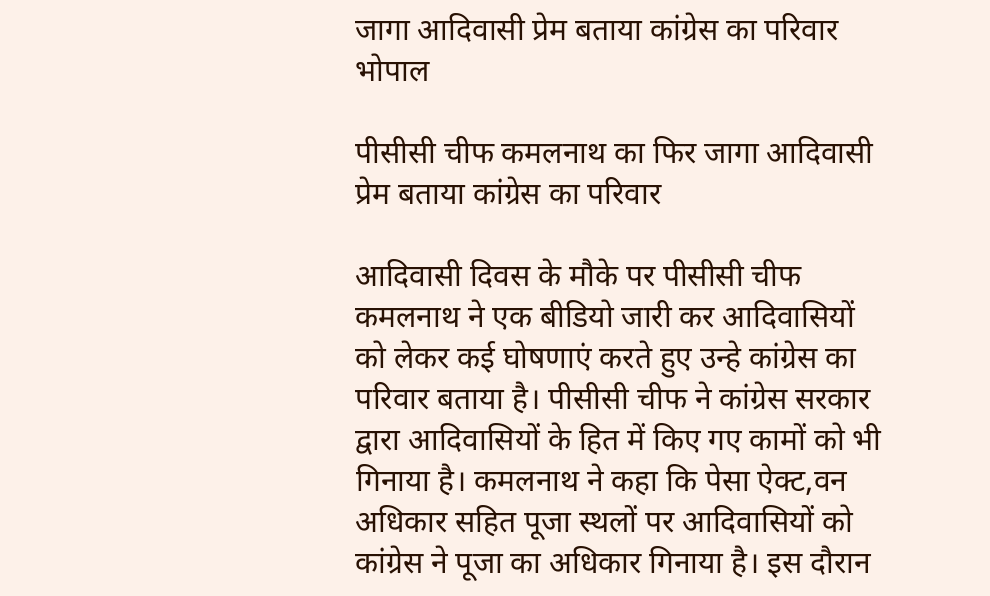जागा आदिवासी प्रेम बताया कांग्रेस का परिवार
भोपाल

पीसीसी चीफ कमलनाथ का फिर जागा आदिवासी प्रेम बताया कांग्रेस का परिवार

आदिवासी दिवस के मौके पर पीसीसी चीफ कमलनाथ ने एक बीडियो जारी कर आदिवासियों को लेकर कई घोषणाएं करते हुए उन्हे कांग्रेस का परिवार बताया है। पीसीसी चीफ ने कांग्रेस सरकार द्वारा आदिवासियों के हित में किए गए कामों को भी गिनाया है। कमलनाथ ने कहा कि पेसा ऐक्ट,वन अधिकार सहित पूजा स्थलों पर आदिवासियों को कांग्रेस ने पूजा का अधिकार गिनाया है। इस दौरान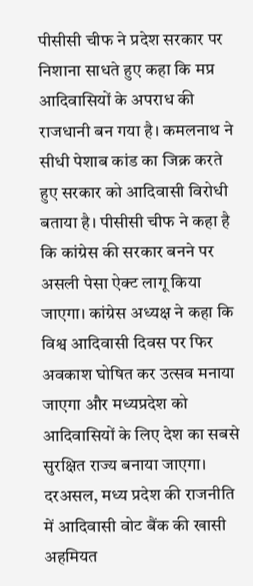पीसीसी चीफ ने प्रदेश सरकार पर निशाना साधते हुए कहा कि मप्र आदिवासियों के अपराध की राजधानी बन गया है। कमलनाथ ने सीधी पेशाब कांड का जिक्र करते हुए सरकार को आदिवासी विरोधी बताया है। पीसीसी चीफ ने कहा है कि कांग्रेस की सरकार बनने पर असली पेसा ऐक्ट लागू किया जाएगा। कांग्रेस अध्यक्ष ने कहा कि विश्व आदिवासी दिवस पर फिर अवकाश घोषित कर उत्सव मनाया जाएगा और मध्यप्रदेश को आदिवासियों के लिए देश का सबसे सुरक्षित राज्य बनाया जाएगा। दरअसल, मध्य प्रदेश की राजनीति में आदिवासी वोट बैंक की खासी अहमियत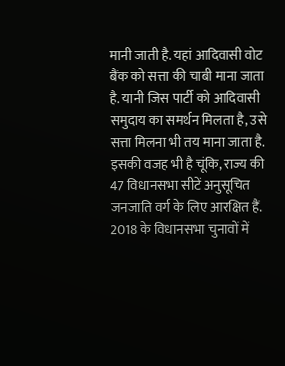मानी जाती है. यहां आदिवासी वोट बैंक को सत्ता की चाबी माना जाता है. यानी जिस पार्टी को आदिवासी समुदाय का समर्थन मिलता है, उसे सत्ता मिलना भी तय माना जाता है. इसकी वजह भी है चूंकि, राज्य की 47 विधानसभा सीटें अनुसूचित जनजाति वर्ग के लिए आरक्षित हैं. 2018 के विधानसभा चुनावों में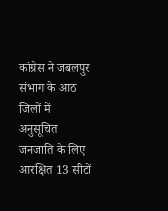कांग्रेस ने जबलपुर संभाग के आठ जिलों में अनुसूचित जनजाति के लिए आरक्षित 13 सीटों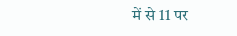में से 11 पर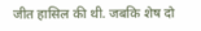जीत हासिल की थी. जबकि शेष दो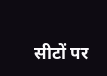सीटों पर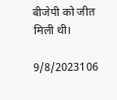बीजेपी को जीत मिली थी।

9/8/2023106